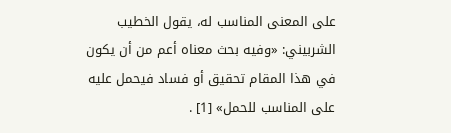على المعنى المناسب له، يقول الخطيب الشربيني: «وفيه بحث معناه أعم من أن يكون في هذا المقام تحقيق أو فساد فيحمل عليه على المناسب للحمل» [1] .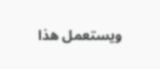ويستعمل هذا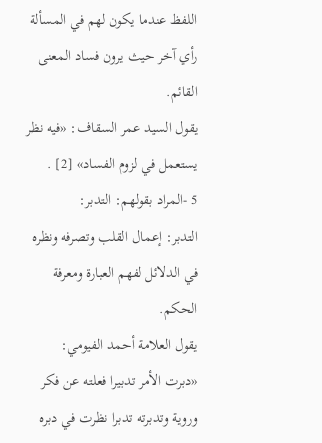اللفظ عندما يكون لهم في المسألة رأي آخر حيث يرون فساد المعنى القائم.
يقول السيد عمر السقاف: «فيه نظر يستعمل في لزوم الفساد» [2] .
5 -المراد بقولهم: التدبر:
التدبر: إعمال القلب وتصرفه ونظره في الدلائل لفهم العبارة ومعرفة الحكم.
يقول العلامة أحمد الفيومي: «دبرت الأمر تدبيرا فعلته عن فكر وروية وتدبرته تدبرا نظرت في دبره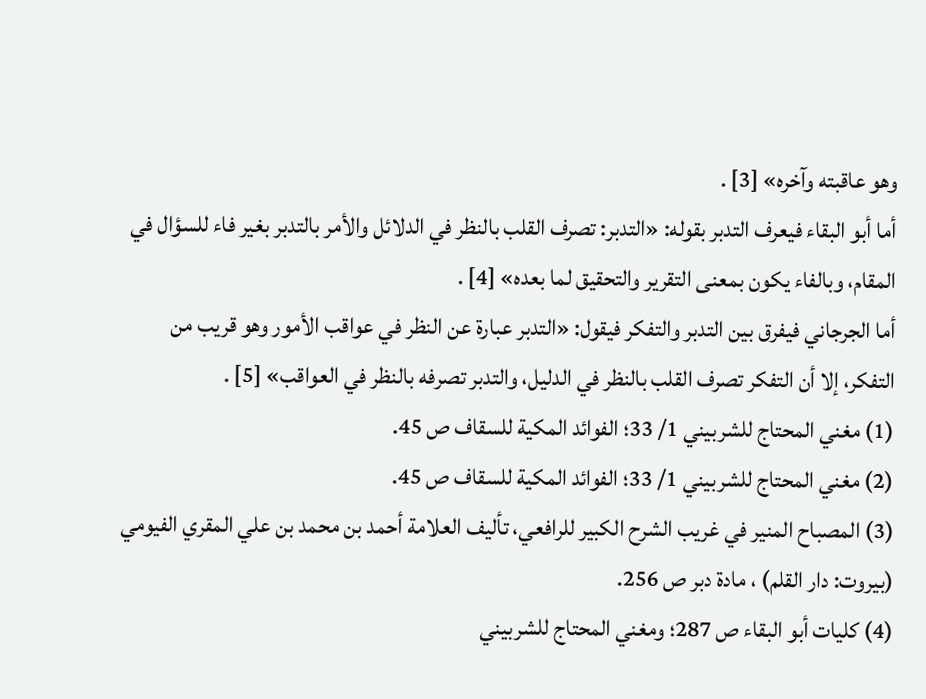وهو عاقبته وآخره» [3] .
أما أبو البقاء فيعرف التدبر بقوله: «التدبر: تصرف القلب بالنظر في الدلائل والأمر بالتدبر بغير فاء للسؤال في المقام، وبالفاء يكون بمعنى التقرير والتحقيق لما بعده» [4] .
أما الجرجاني فيفرق بين التدبر والتفكر فيقول: «التدبر عبارة عن النظر في عواقب الأمور وهو قريب من التفكر، إلا أن التفكر تصرف القلب بالنظر في الدليل، والتدبر تصرفه بالنظر في العواقب» [5] .
(1) مغني المحتاج للشربيني 1/ 33؛ الفوائد المكية للسقاف ص 45.
(2) مغني المحتاج للشربيني 1/ 33؛ الفوائد المكية للسقاف ص 45.
(3) المصباح المنير في غريب الشرح الكبير للرافعي، تأليف العلامة أحمد بن محمد بن علي المقري الفيومي (بيروت: دار القلم) ، مادة دبر ص 256.
(4) كليات أبو البقاء ص 287؛ ومغني المحتاج للشربيني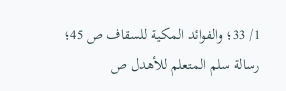1/ 33؛ والفوائد المكية للسقاف ص 45؛ رسالة سلم المتعلم للأهدل ص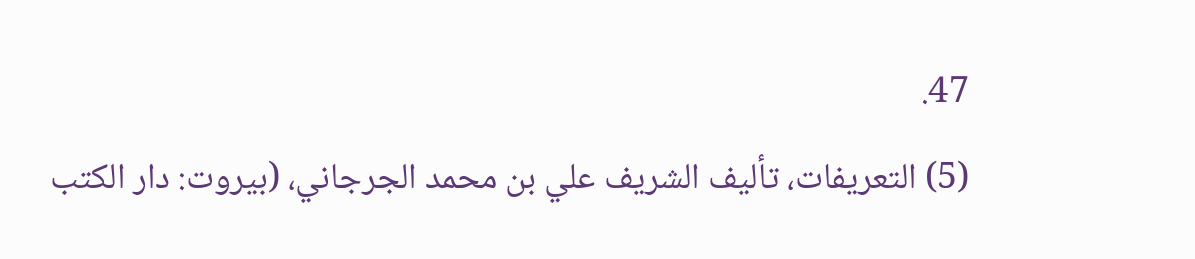47.
(5) التعريفات، تأليف الشريف علي بن محمد الجرجاني، (بيروت: دار الكتب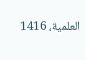العلمية، 1416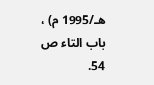هـ/1995 م) ، باب التاء ص 54.